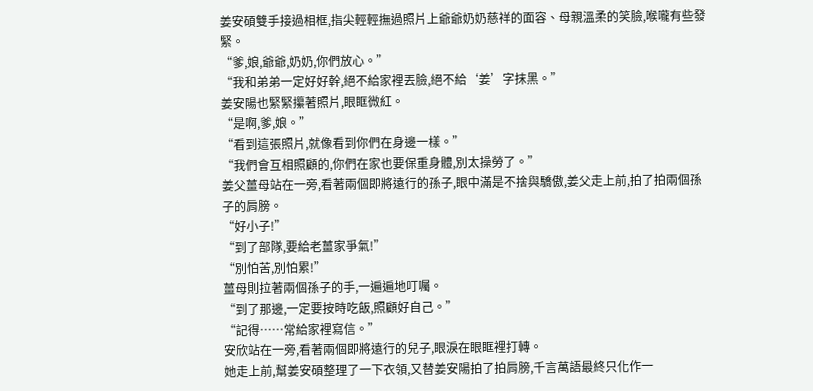姜安碩雙手接過相框,指尖輕輕撫過照片上爺爺奶奶慈祥的面容、母親溫柔的笑臉,喉嚨有些發緊。
“爹,娘,爺爺,奶奶,你們放心。”
“我和弟弟一定好好幹,絕不給家裡丟臉,絕不給‘姜’字抹黑。”
姜安陽也緊緊攥著照片,眼眶微紅。
“是啊,爹,娘。”
“看到這張照片,就像看到你們在身邊一樣。”
“我們會互相照顧的,你們在家也要保重身體,別太操勞了。”
姜父薑母站在一旁,看著兩個即將遠行的孫子,眼中滿是不捨與驕傲,姜父走上前,拍了拍兩個孫子的肩膀。
“好小子!”
“到了部隊,要給老薑家爭氣!”
“別怕苦,別怕累!”
薑母則拉著兩個孫子的手,一遍遍地叮囑。
“到了那邊,一定要按時吃飯,照顧好自己。”
“記得……常給家裡寫信。”
安欣站在一旁,看著兩個即將遠行的兒子,眼淚在眼眶裡打轉。
她走上前,幫姜安碩整理了一下衣領,又替姜安陽拍了拍肩膀,千言萬語最終只化作一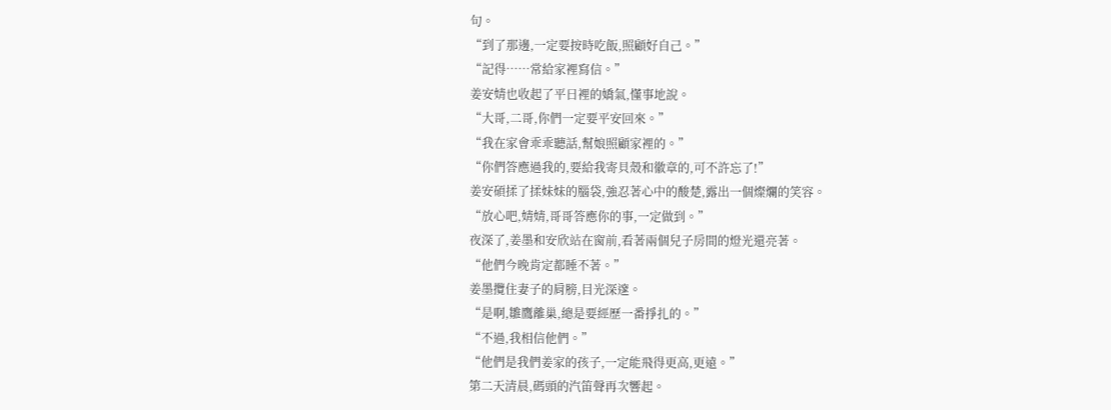句。
“到了那邊,一定要按時吃飯,照顧好自己。”
“記得……常給家裡寫信。”
姜安婧也收起了平日裡的嬌氣,懂事地說。
“大哥,二哥,你們一定要平安回來。”
“我在家會乖乖聽話,幫娘照顧家裡的。”
“你們答應過我的,要給我寄貝殼和徽章的,可不許忘了!”
姜安碩揉了揉妹妹的腦袋,強忍著心中的酸楚,露出一個燦爛的笑容。
“放心吧,婧婧,哥哥答應你的事,一定做到。”
夜深了,姜墨和安欣站在窗前,看著兩個兒子房間的燈光還亮著。
“他們今晚肯定都睡不著。”
姜墨攬住妻子的肩膀,目光深邃。
“是啊,雛鷹離巢,總是要經歷一番掙扎的。”
“不過,我相信他們。”
“他們是我們姜家的孩子,一定能飛得更高,更遠。”
第二天清晨,碼頭的汽笛聲再次響起。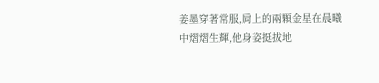姜墨穿著常服,肩上的兩顆金星在晨曦中熠熠生輝,他身姿挺拔地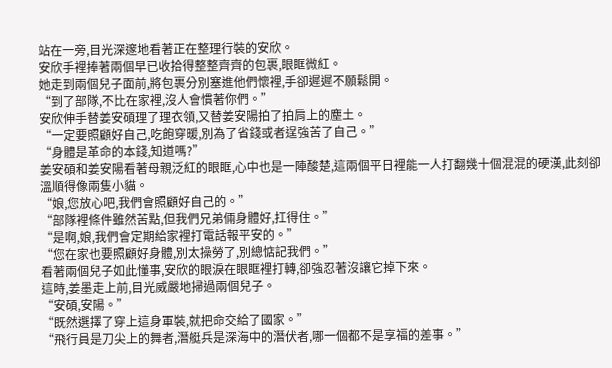站在一旁,目光深邃地看著正在整理行裝的安欣。
安欣手裡捧著兩個早已收拾得整整齊齊的包裹,眼眶微紅。
她走到兩個兒子面前,將包裹分別塞進他們懷裡,手卻遲遲不願鬆開。
“到了部隊,不比在家裡,沒人會慣著你們。”
安欣伸手替姜安碩理了理衣領,又替姜安陽拍了拍肩上的塵土。
“一定要照顧好自己,吃飽穿暖,別為了省錢或者逞強苦了自己。”
“身體是革命的本錢,知道嗎?”
姜安碩和姜安陽看著母親泛紅的眼眶,心中也是一陣酸楚,這兩個平日裡能一人打翻幾十個混混的硬漢,此刻卻溫順得像兩隻小貓。
“娘,您放心吧,我們會照顧好自己的。”
“部隊裡條件雖然苦點,但我們兄弟倆身體好,扛得住。”
“是啊,娘,我們會定期給家裡打電話報平安的。”
“您在家也要照顧好身體,別太操勞了,別總惦記我們。”
看著兩個兒子如此懂事,安欣的眼淚在眼眶裡打轉,卻強忍著沒讓它掉下來。
這時,姜墨走上前,目光威嚴地掃過兩個兒子。
“安碩,安陽。”
“既然選擇了穿上這身軍裝,就把命交給了國家。”
“飛行員是刀尖上的舞者,潛艇兵是深海中的潛伏者,哪一個都不是享福的差事。”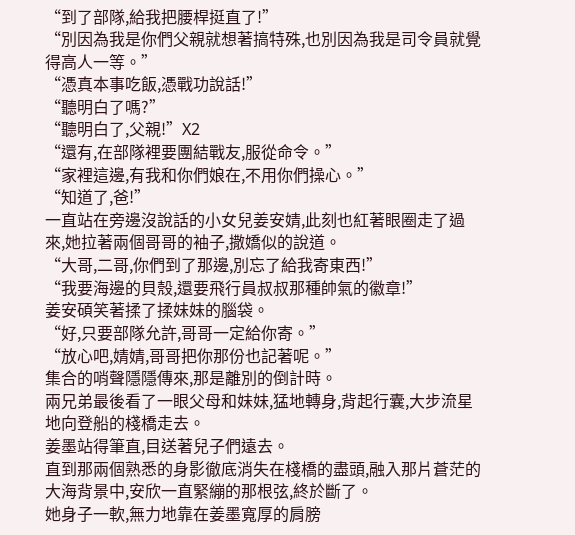“到了部隊,給我把腰桿挺直了!”
“別因為我是你們父親就想著搞特殊,也別因為我是司令員就覺得高人一等。”
“憑真本事吃飯,憑戰功說話!”
“聽明白了嗎?”
“聽明白了,父親!”X2
“還有,在部隊裡要團結戰友,服從命令。”
“家裡這邊,有我和你們娘在,不用你們操心。”
“知道了,爸!”
一直站在旁邊沒說話的小女兒姜安婧,此刻也紅著眼圈走了過來,她拉著兩個哥哥的袖子,撒嬌似的說道。
“大哥,二哥,你們到了那邊,別忘了給我寄東西!”
“我要海邊的貝殼,還要飛行員叔叔那種帥氣的徽章!”
姜安碩笑著揉了揉妹妹的腦袋。
“好,只要部隊允許,哥哥一定給你寄。”
“放心吧,婧婧,哥哥把你那份也記著呢。”
集合的哨聲隱隱傳來,那是離別的倒計時。
兩兄弟最後看了一眼父母和妹妹,猛地轉身,背起行囊,大步流星地向登船的棧橋走去。
姜墨站得筆直,目送著兒子們遠去。
直到那兩個熟悉的身影徹底消失在棧橋的盡頭,融入那片蒼茫的大海背景中,安欣一直緊繃的那根弦,終於斷了。
她身子一軟,無力地靠在姜墨寬厚的肩膀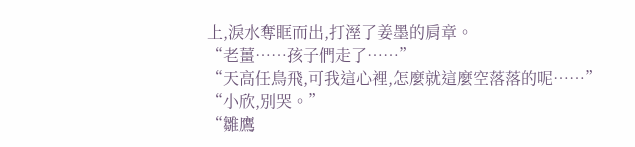上,淚水奪眶而出,打溼了姜墨的肩章。
“老薑……孩子們走了……”
“天高任鳥飛,可我這心裡,怎麼就這麼空落落的呢……”
“小欣,別哭。”
“雛鷹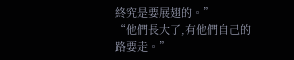終究是要展翅的。”
“他們長大了,有他們自己的路要走。”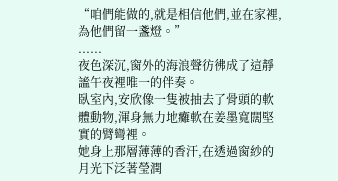“咱們能做的,就是相信他們,並在家裡,為他們留一盞燈。”
......
夜色深沉,窗外的海浪聲彷彿成了這靜謐午夜裡唯一的伴奏。
臥室內,安欣像一隻被抽去了骨頭的軟體動物,渾身無力地癱軟在姜墨寬闊堅實的臂彎裡。
她身上那層薄薄的香汗,在透過窗紗的月光下泛著瑩潤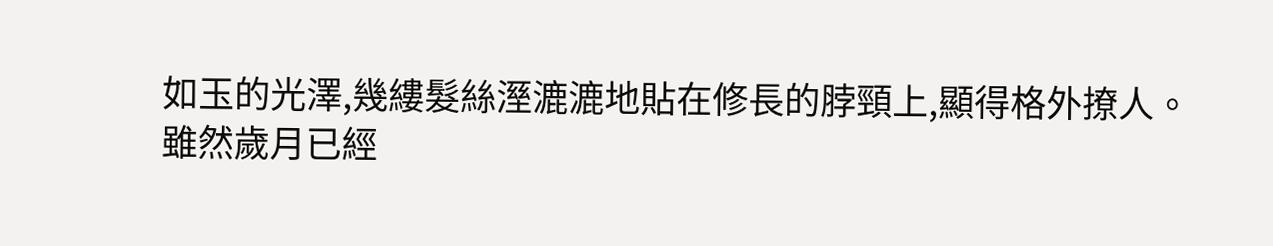如玉的光澤,幾縷髮絲溼漉漉地貼在修長的脖頸上,顯得格外撩人。
雖然歲月已經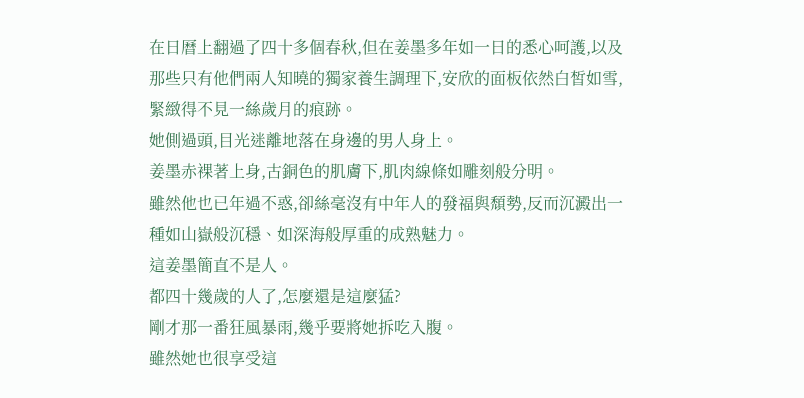在日曆上翻過了四十多個春秋,但在姜墨多年如一日的悉心呵護,以及那些只有他們兩人知曉的獨家養生調理下,安欣的面板依然白皙如雪,緊緻得不見一絲歲月的痕跡。
她側過頭,目光迷離地落在身邊的男人身上。
姜墨赤裸著上身,古銅色的肌膚下,肌肉線條如雕刻般分明。
雖然他也已年過不惑,卻絲毫沒有中年人的發福與頹勢,反而沉澱出一種如山嶽般沉穩、如深海般厚重的成熟魅力。
這姜墨簡直不是人。
都四十幾歲的人了,怎麼還是這麼猛?
剛才那一番狂風暴雨,幾乎要將她拆吃入腹。
雖然她也很享受這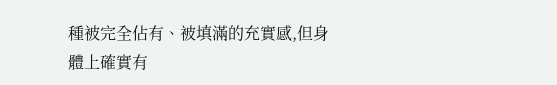種被完全佔有、被填滿的充實感,但身體上確實有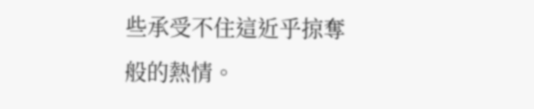些承受不住這近乎掠奪般的熱情。